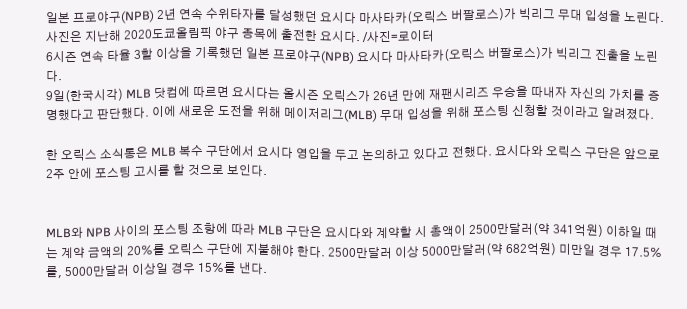일본 프로야구(NPB) 2년 연속 수위타자를 달성했던 요시다 마사타카(오릭스 버팔로스)가 빅리그 무대 입성을 노린다. 사진은 지난해 2020도쿄올림픽 야구 종목에 출전한 요시다. /사진=로이터
6시즌 연속 타율 3할 이상을 기록했던 일본 프로야구(NPB) 요시다 마사타카(오릭스 버팔로스)가 빅리그 진출을 노린다.
9일(한국시각) MLB 닷컴에 따르면 요시다는 올시즌 오릭스가 26년 만에 재팬시리즈 우승을 따내자 자신의 가치를 증명했다고 판단했다. 이에 새로운 도전을 위해 메이저리그(MLB) 무대 입성을 위해 포스팅 신청할 것이라고 알려졌다.

한 오릭스 소식통은 MLB 복수 구단에서 요시다 영입을 두고 논의하고 있다고 전했다. 요시다와 오릭스 구단은 앞으로 2주 안에 포스팅 고시를 할 것으로 보인다.


MLB와 NPB 사이의 포스팅 조항에 따라 MLB 구단은 요시다와 계약할 시 총액이 2500만달러(약 341억원) 이하일 때는 계약 금액의 20%를 오릭스 구단에 지불해야 한다. 2500만달러 이상 5000만달러(약 682억원) 미만일 경우 17.5%를, 5000만달러 이상일 경우 15%를 낸다.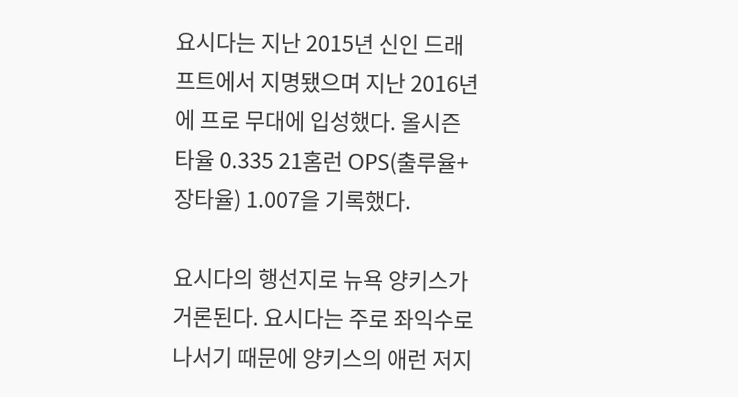요시다는 지난 2015년 신인 드래프트에서 지명됐으며 지난 2016년에 프로 무대에 입성했다. 올시즌 타율 0.335 21홈런 OPS(출루율+장타율) 1.007을 기록했다.

요시다의 행선지로 뉴욕 양키스가 거론된다. 요시다는 주로 좌익수로 나서기 때문에 양키스의 애런 저지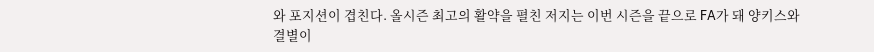와 포지션이 겹친다. 올시즌 최고의 활약을 펼친 저지는 이번 시즌을 끝으로 FA가 돼 양키스와 결별이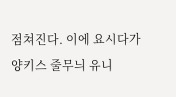점쳐진다. 이에 요시다가 양키스 줄무늬 유니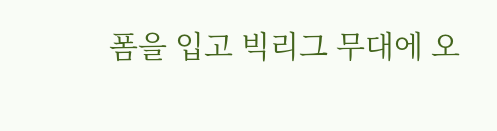폼을 입고 빅리그 무대에 오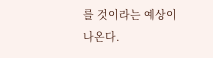를 것이라는 예상이 나온다.